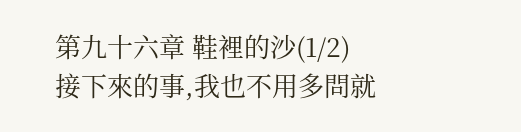第九十六章 鞋裡的沙(1/2)
接下來的事,我也不用多問就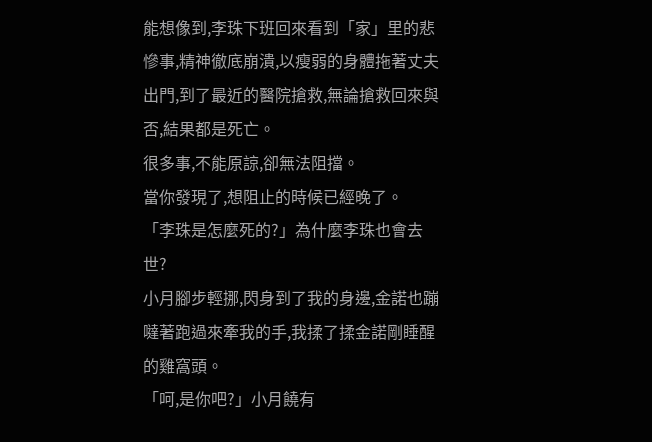能想像到,李珠下班回來看到「家」里的悲慘事,精神徹底崩潰,以瘦弱的身體拖著丈夫出門,到了最近的醫院搶救,無論搶救回來與否,結果都是死亡。
很多事,不能原諒,卻無法阻擋。
當你發現了,想阻止的時候已經晚了。
「李珠是怎麼死的?」為什麼李珠也會去世?
小月腳步輕挪,閃身到了我的身邊,金諾也蹦噠著跑過來牽我的手,我揉了揉金諾剛睡醒的雞窩頭。
「呵,是你吧?」小月饒有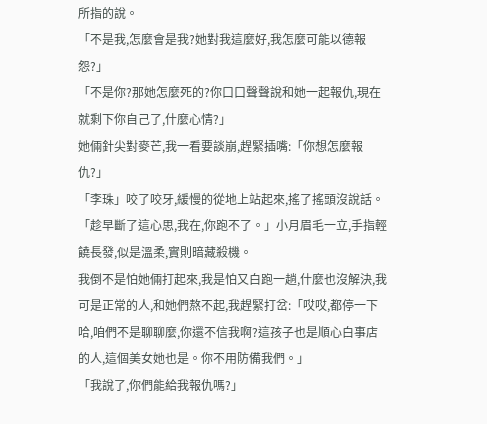所指的說。
「不是我,怎麼會是我?她對我這麼好,我怎麼可能以德報怨?」
「不是你?那她怎麼死的?你口口聲聲說和她一起報仇,現在就剩下你自己了,什麼心情?」
她倆針尖對麥芒,我一看要談崩,趕緊插嘴:「你想怎麼報仇?」
「李珠」咬了咬牙,緩慢的從地上站起來,搖了搖頭沒說話。
「趁早斷了這心思,我在,你跑不了。」小月眉毛一立,手指輕饒長發,似是溫柔,實則暗藏殺機。
我倒不是怕她倆打起來,我是怕又白跑一趟,什麼也沒解決,我可是正常的人,和她們熬不起,我趕緊打岔:「哎哎,都停一下哈,咱們不是聊聊麼,你還不信我啊?這孩子也是順心白事店的人,這個美女她也是。你不用防備我們。」
「我說了,你們能給我報仇嗎?」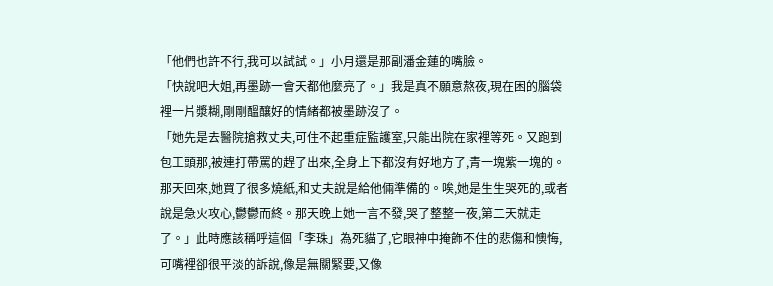「他們也許不行,我可以試試。」小月還是那副潘金蓮的嘴臉。
「快說吧大姐,再墨跡一會天都他麼亮了。」我是真不願意熬夜,現在困的腦袋裡一片漿糊,剛剛醞釀好的情緒都被墨跡沒了。
「她先是去醫院搶救丈夫,可住不起重症監護室,只能出院在家裡等死。又跑到包工頭那,被連打帶罵的趕了出來,全身上下都沒有好地方了,青一塊紫一塊的。那天回來,她買了很多燒紙,和丈夫說是給他倆準備的。唉,她是生生哭死的,或者說是急火攻心,鬱鬱而終。那天晚上她一言不發,哭了整整一夜,第二天就走了。」此時應該稱呼這個「李珠」為死貓了,它眼神中掩飾不住的悲傷和懊悔,可嘴裡卻很平淡的訴說,像是無關緊要,又像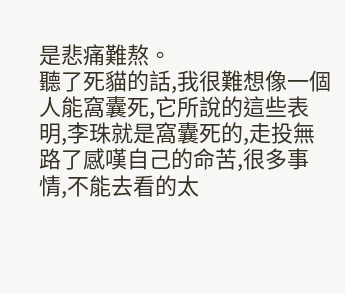是悲痛難熬。
聽了死貓的話,我很難想像一個人能窩囊死,它所說的這些表明,李珠就是窩囊死的,走投無路了感嘆自己的命苦,很多事情,不能去看的太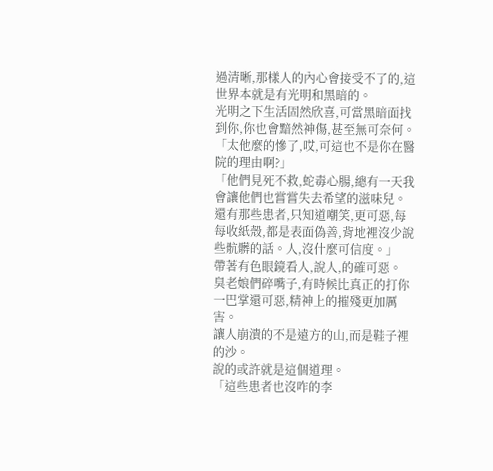過清晰,那樣人的內心會接受不了的,這世界本就是有光明和黑暗的。
光明之下生活固然欣喜,可當黑暗面找到你,你也會黯然神傷,甚至無可奈何。
「太他麼的慘了,哎,可這也不是你在醫院的理由啊?」
「他們見死不救,蛇毒心腸,總有一天我會讓他們也嘗嘗失去希望的滋味兒。還有那些患者,只知道嘲笑,更可惡,每每收紙殼,都是表面偽善,背地裡沒少說些骯髒的話。人,沒什麼可信度。」
帶著有色眼鏡看人,說人,的確可惡。
臭老娘們碎嘴子,有時候比真正的打你一巴掌還可惡,精神上的摧殘更加厲害。
讓人崩潰的不是遠方的山,而是鞋子裡的沙。
說的或許就是這個道理。
「這些患者也沒咋的李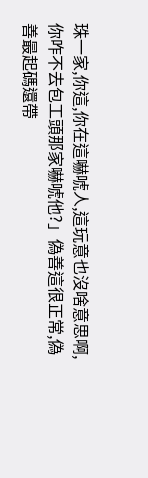珠一家,你這,你在這嚇唬人,這玩意也沒啥意思啊,你咋不去包工頭那家嚇唬他?」偽善這很正常,偽善最起碼還帶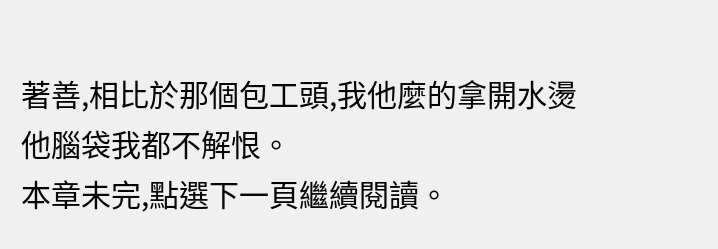著善,相比於那個包工頭,我他麼的拿開水燙他腦袋我都不解恨。
本章未完,點選下一頁繼續閱讀。